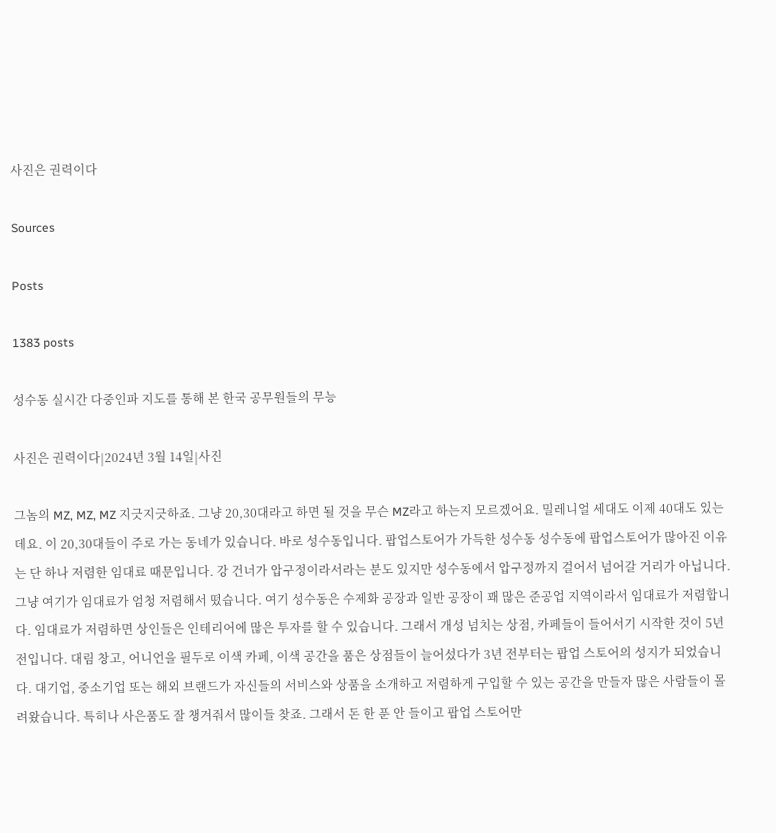사진은 권력이다

Sources

Posts

1383 posts

성수동 실시간 다중인파 지도를 통해 본 한국 공무원들의 무능

사진은 권력이다|2024년 3월 14일|사진

그놈의 MZ, MZ, MZ 지긋지긋하죠. 그냥 20,30대라고 하면 될 것을 무슨 MZ라고 하는지 모르겠어요. 밀레니얼 세대도 이제 40대도 있는데요. 이 20,30대들이 주로 가는 동네가 있습니다. 바로 성수동입니다. 팝업스토어가 가득한 성수동 성수동에 팝업스토어가 많아진 이유는 단 하나 저렴한 임대료 때문입니다. 강 건너가 압구정이라서라는 분도 있지만 성수동에서 압구정까지 걸어서 넘어갈 거리가 아닙니다. 그냥 여기가 임대료가 엄청 저렴해서 떴습니다. 여기 성수동은 수제화 공장과 일반 공장이 꽤 많은 준공업 지역이라서 임대료가 저렴합니다. 임대료가 저렴하면 상인들은 인테리어에 많은 투자를 할 수 있습니다. 그래서 개성 넘치는 상점, 카페들이 들어서기 시작한 것이 5년 전입니다. 대림 창고, 어니언을 필두로 이색 카페, 이색 공간을 품은 상점들이 늘어섰다가 3년 전부터는 팝업 스토어의 성지가 되었습니다. 대기업, 중소기업 또는 해외 브랜드가 자신들의 서비스와 상품을 소개하고 저렴하게 구입할 수 있는 공간을 만들자 많은 사람들이 몰려왔습니다. 특히나 사은품도 잘 챙겨줘서 많이들 찾죠. 그래서 돈 한 푼 안 들이고 팝업 스토어만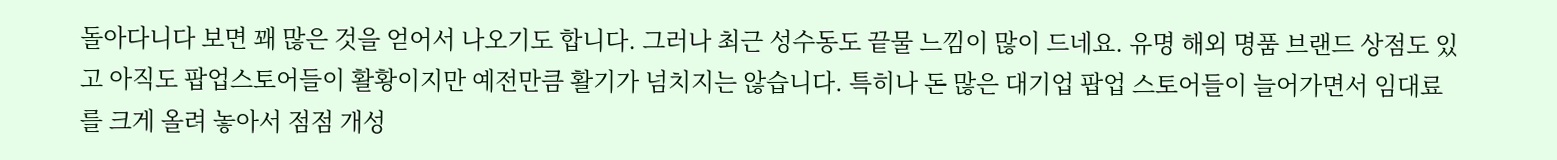돌아다니다 보면 꽤 많은 것을 얻어서 나오기도 합니다. 그러나 최근 성수동도 끝물 느낌이 많이 드네요. 유명 해외 명품 브랜드 상점도 있고 아직도 팝업스토어들이 활황이지만 예전만큼 활기가 넘치지는 않습니다. 특히나 돈 많은 대기업 팝업 스토어들이 늘어가면서 임대료를 크게 올려 놓아서 점점 개성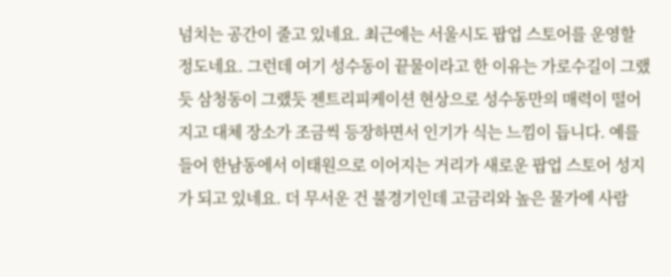넘치는 공간이 줄고 있네요. 최근에는 서울시도 팝업 스토어를 운영할 정도네요. 그런데 여기 성수동이 끝물이라고 한 이유는 가로수길이 그랬듯 삼청동이 그랬듯 젠트리피케이션 현상으로 성수동만의 매력이 떨어지고 대체 장소가 조금씩 등장하면서 인기가 식는 느낌이 듭니다. 예를 들어 한남동에서 이태원으로 이어지는 거리가 새로운 팝업 스토어 성지가 되고 있네요. 더 무서운 건 불경기인데 고금리와 높은 물가에 사람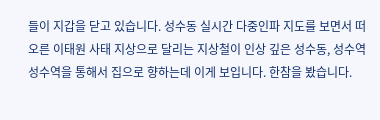들이 지갑을 닫고 있습니다. 성수동 실시간 다중인파 지도를 보면서 떠오른 이태원 사태 지상으로 달리는 지상철이 인상 깊은 성수동, 성수역 성수역을 통해서 집으로 향하는데 이게 보입니다. 한참을 봤습니다.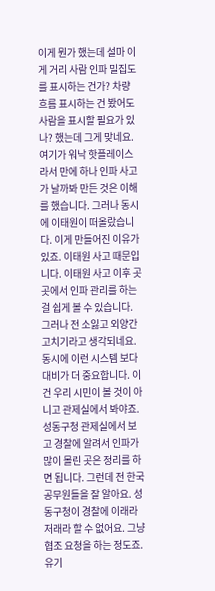이게 뭔가 했는데 설마 이게 거리 사람 인파 밀집도를 표시하는 건가? 차량 흐름 표시하는 건 봤어도 사람을 표시할 필요가 있나? 했는데 그게 맞네요. 여기가 워낙 핫플레이스라서 만에 하나 인파 사고가 날까봐 만든 것은 이해를 했습니다. 그러나 동시에 이태원이 떠올랐습니다. 이게 만들어진 이유가 있죠. 이태원 사고 때문입니다. 이태원 사고 이후 곳곳에서 인파 관리를 하는 걸 쉽게 볼 수 있습니다. 그러나 전 소잃고 외양간 고치기라고 생각되네요. 동시에 이런 시스템 보다 대비가 더 중요합니다. 이건 우리 시민이 볼 것이 아니고 관제실에서 봐야죠. 성동구청 관제실에서 보고 경찰에 알려서 인파가 많이 몰린 곳은 정리를 하면 됩니다. 그런데 전 한국 공무원들을 잘 알아요. 성동구청이 경찰에 이래라저래라 할 수 없어요. 그냥 협조 요청을 하는 정도죠. 유기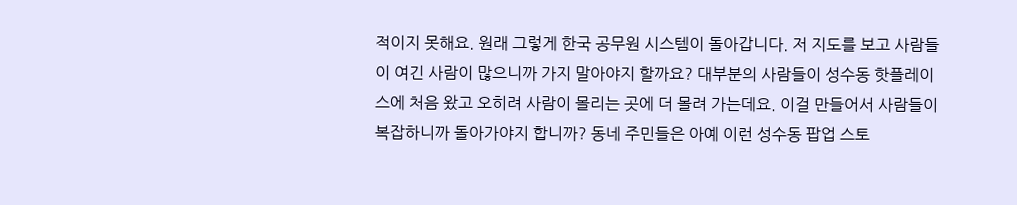적이지 못해요. 원래 그렇게 한국 공무원 시스템이 돌아갑니다. 저 지도를 보고 사람들이 여긴 사람이 많으니까 가지 말아야지 할까요? 대부분의 사람들이 성수동 핫플레이스에 처음 왔고 오히려 사람이 몰리는 곳에 더 몰려 가는데요. 이걸 만들어서 사람들이 복잡하니까 돌아가야지 합니까? 동네 주민들은 아예 이런 성수동 팝업 스토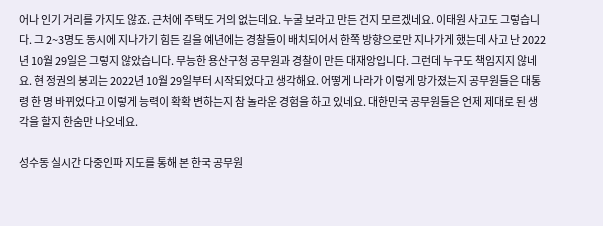어나 인기 거리를 가지도 않죠. 근처에 주택도 거의 없는데요. 누굴 보라고 만든 건지 모르겠네요. 이태원 사고도 그렇습니다. 그 2~3명도 동시에 지나가기 힘든 길을 예년에는 경찰들이 배치되어서 한쪽 방향으로만 지나가게 했는데 사고 난 2022년 10월 29일은 그렇지 않았습니다. 무능한 용산구청 공무원과 경찰이 만든 대재앙입니다. 그런데 누구도 책임지지 않네요. 현 정권의 붕괴는 2022년 10월 29일부터 시작되었다고 생각해요. 어떻게 나라가 이렇게 망가졌는지 공무원들은 대통령 한 명 바뀌었다고 이렇게 능력이 확확 변하는지 참 놀라운 경험을 하고 있네요. 대한민국 공무원들은 언제 제대로 된 생각을 할지 한숨만 나오네요.

성수동 실시간 다중인파 지도를 통해 본 한국 공무원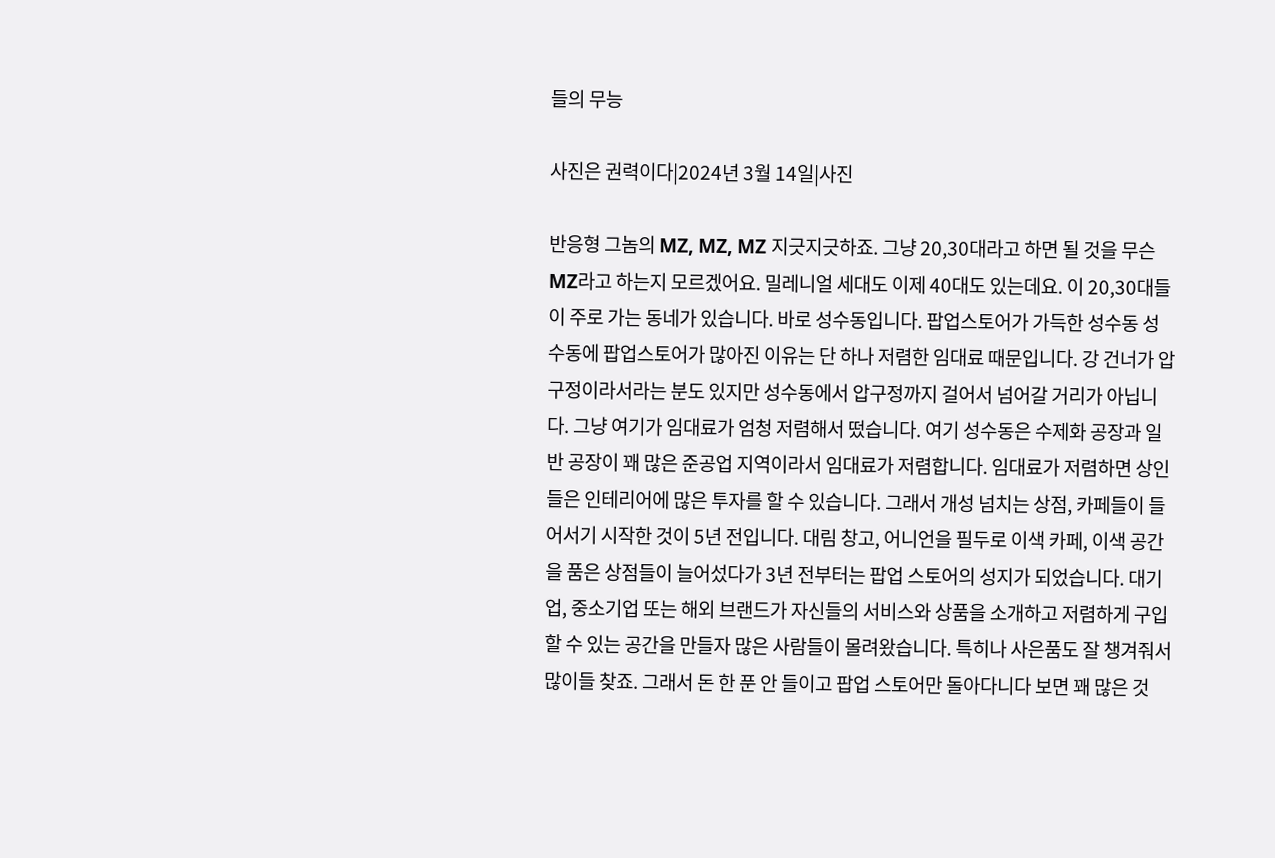들의 무능

사진은 권력이다|2024년 3월 14일|사진

반응형 그놈의 MZ, MZ, MZ 지긋지긋하죠. 그냥 20,30대라고 하면 될 것을 무슨 MZ라고 하는지 모르겠어요. 밀레니얼 세대도 이제 40대도 있는데요. 이 20,30대들이 주로 가는 동네가 있습니다. 바로 성수동입니다. 팝업스토어가 가득한 성수동 성수동에 팝업스토어가 많아진 이유는 단 하나 저렴한 임대료 때문입니다. 강 건너가 압구정이라서라는 분도 있지만 성수동에서 압구정까지 걸어서 넘어갈 거리가 아닙니다. 그냥 여기가 임대료가 엄청 저렴해서 떴습니다. 여기 성수동은 수제화 공장과 일반 공장이 꽤 많은 준공업 지역이라서 임대료가 저렴합니다. 임대료가 저렴하면 상인들은 인테리어에 많은 투자를 할 수 있습니다. 그래서 개성 넘치는 상점, 카페들이 들어서기 시작한 것이 5년 전입니다. 대림 창고, 어니언을 필두로 이색 카페, 이색 공간을 품은 상점들이 늘어섰다가 3년 전부터는 팝업 스토어의 성지가 되었습니다. 대기업, 중소기업 또는 해외 브랜드가 자신들의 서비스와 상품을 소개하고 저렴하게 구입할 수 있는 공간을 만들자 많은 사람들이 몰려왔습니다. 특히나 사은품도 잘 챙겨줘서 많이들 찾죠. 그래서 돈 한 푼 안 들이고 팝업 스토어만 돌아다니다 보면 꽤 많은 것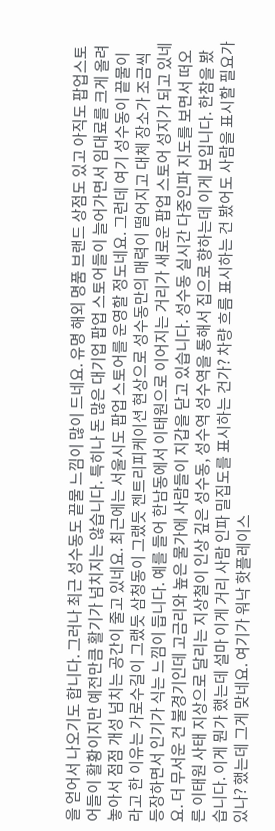을 얻어서 나오기도 합니다. 그러나 최근 성수동도 끝물 느낌이 많이 드네요. 유명 해외 명품 브랜드 상점도 있고 아직도 팝업스토어들이 활황이지만 예전만큼 활기가 넘치지는 않습니다. 특히나 돈 많은 대기업 팝업 스토어들이 늘어가면서 임대료를 크게 올려 놓아서 점점 개성 넘치는 공간이 줄고 있네요. 최근에는 서울시도 팝업 스토어를 운영할 정도네요. 그런데 여기 성수동이 끝물이라고 한 이유는 가로수길이 그랬듯 삼청동이 그랬듯 젠트리피케이션 현상으로 성수동만의 매력이 떨어지고 대체 장소가 조금씩 등장하면서 인기가 식는 느낌이 듭니다. 예를 들어 한남동에서 이태원으로 이어지는 거리가 새로운 팝업 스토어 성지가 되고 있네요. 더 무서운 건 불경기인데 고금리와 높은 물가에 사람들이 지갑을 닫고 있습니다. 성수동 실시간 다중인파 지도를 보면서 떠오른 이태원 사태 지상으로 달리는 지상철이 인상 깊은 성수동, 성수역 성수역을 통해서 집으로 향하는데 이게 보입니다. 한참을 봤습니다. 이게 뭔가 했는데 설마 이게 거리 사람 인파 밀집도를 표시하는 건가? 차량 흐름 표시하는 건 봤어도 사람을 표시할 필요가 있나? 했는데 그게 맞네요. 여기가 워낙 핫플레이스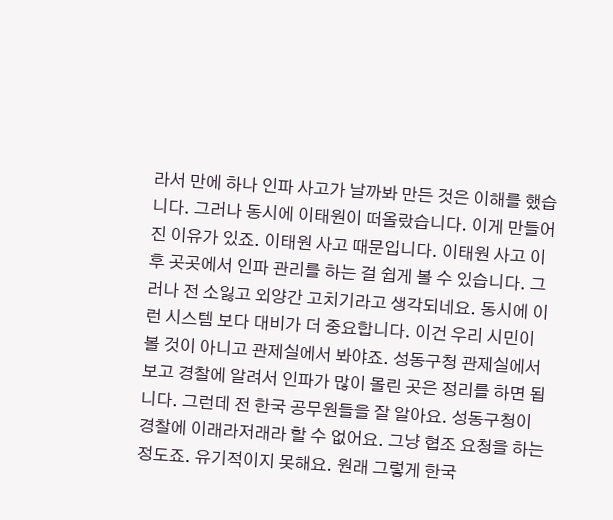라서 만에 하나 인파 사고가 날까봐 만든 것은 이해를 했습니다. 그러나 동시에 이태원이 떠올랐습니다. 이게 만들어진 이유가 있죠. 이태원 사고 때문입니다. 이태원 사고 이후 곳곳에서 인파 관리를 하는 걸 쉽게 볼 수 있습니다. 그러나 전 소잃고 외양간 고치기라고 생각되네요. 동시에 이런 시스템 보다 대비가 더 중요합니다. 이건 우리 시민이 볼 것이 아니고 관제실에서 봐야죠. 성동구청 관제실에서 보고 경찰에 알려서 인파가 많이 몰린 곳은 정리를 하면 됩니다. 그런데 전 한국 공무원들을 잘 알아요. 성동구청이 경찰에 이래라저래라 할 수 없어요. 그냥 협조 요청을 하는 정도죠. 유기적이지 못해요. 원래 그렇게 한국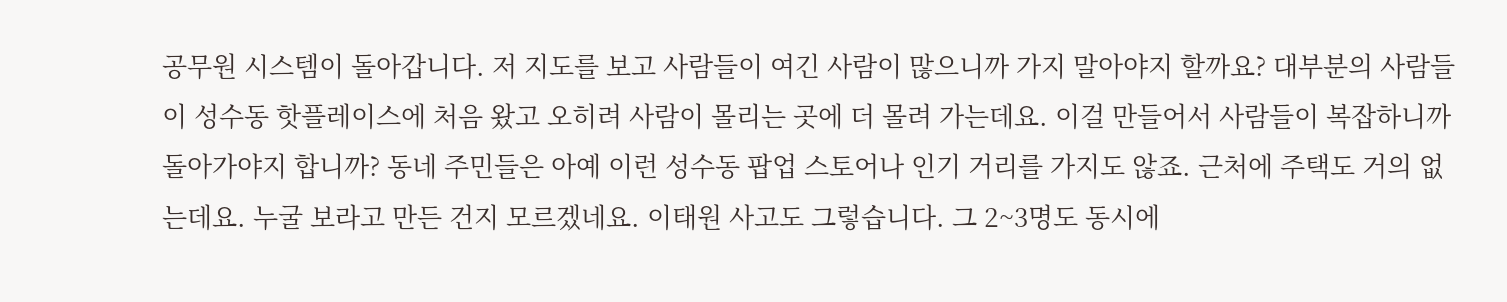공무원 시스템이 돌아갑니다. 저 지도를 보고 사람들이 여긴 사람이 많으니까 가지 말아야지 할까요? 대부분의 사람들이 성수동 핫플레이스에 처음 왔고 오히려 사람이 몰리는 곳에 더 몰려 가는데요. 이걸 만들어서 사람들이 복잡하니까 돌아가야지 합니까? 동네 주민들은 아예 이런 성수동 팝업 스토어나 인기 거리를 가지도 않죠. 근처에 주택도 거의 없는데요. 누굴 보라고 만든 건지 모르겠네요. 이태원 사고도 그렇습니다. 그 2~3명도 동시에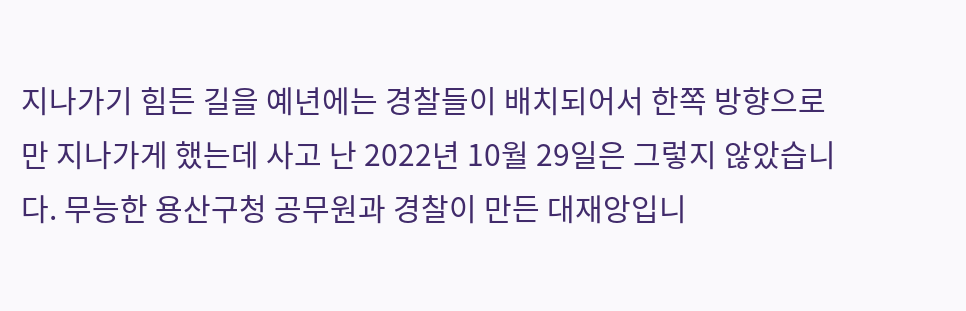지나가기 힘든 길을 예년에는 경찰들이 배치되어서 한쪽 방향으로만 지나가게 했는데 사고 난 2022년 10월 29일은 그렇지 않았습니다. 무능한 용산구청 공무원과 경찰이 만든 대재앙입니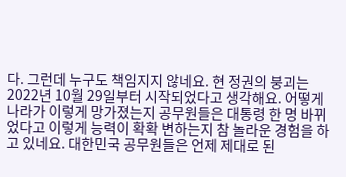다. 그런데 누구도 책임지지 않네요. 현 정권의 붕괴는 2022년 10월 29일부터 시작되었다고 생각해요. 어떻게 나라가 이렇게 망가졌는지 공무원들은 대통령 한 명 바뀌었다고 이렇게 능력이 확확 변하는지 참 놀라운 경험을 하고 있네요. 대한민국 공무원들은 언제 제대로 된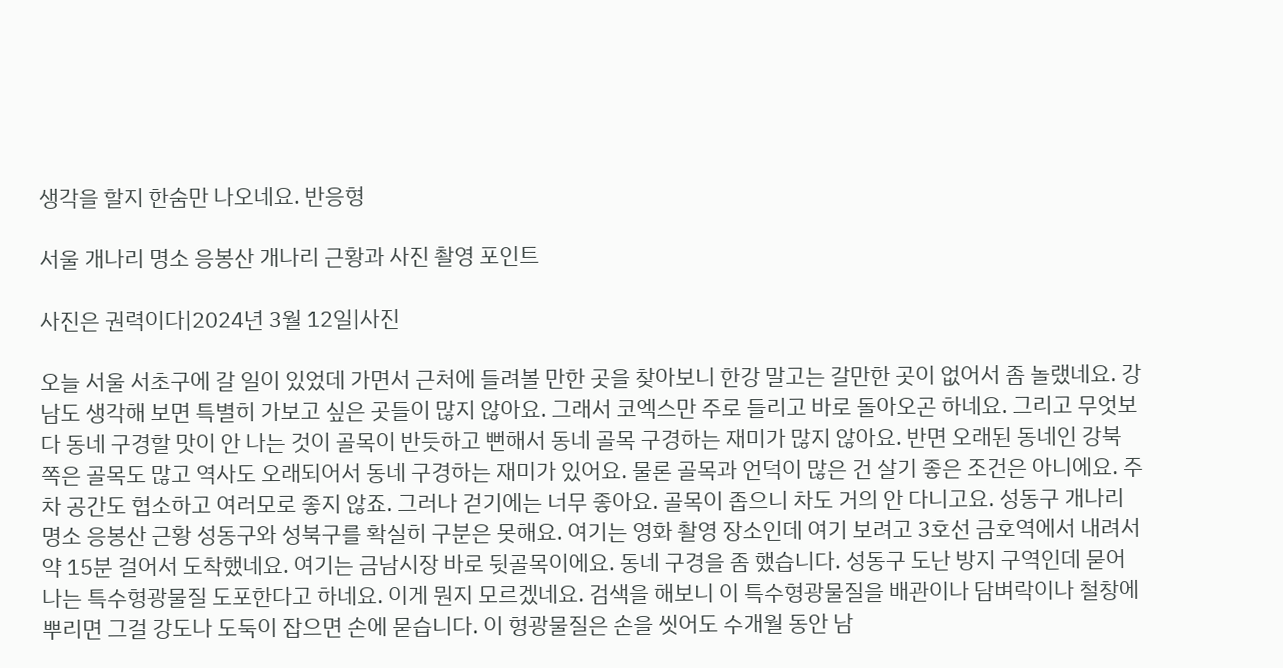생각을 할지 한숨만 나오네요. 반응형

서울 개나리 명소 응봉산 개나리 근황과 사진 촬영 포인트

사진은 권력이다|2024년 3월 12일|사진

오늘 서울 서초구에 갈 일이 있었데 가면서 근처에 들려볼 만한 곳을 찾아보니 한강 말고는 갈만한 곳이 없어서 좀 놀랬네요. 강남도 생각해 보면 특별히 가보고 싶은 곳들이 많지 않아요. 그래서 코엑스만 주로 들리고 바로 돌아오곤 하네요. 그리고 무엇보다 동네 구경할 맛이 안 나는 것이 골목이 반듯하고 뻔해서 동네 골목 구경하는 재미가 많지 않아요. 반면 오래된 동네인 강북 쪽은 골목도 많고 역사도 오래되어서 동네 구경하는 재미가 있어요. 물론 골목과 언덕이 많은 건 살기 좋은 조건은 아니에요. 주차 공간도 협소하고 여러모로 좋지 않죠. 그러나 걷기에는 너무 좋아요. 골목이 좁으니 차도 거의 안 다니고요. 성동구 개나리 명소 응봉산 근황 성동구와 성북구를 확실히 구분은 못해요. 여기는 영화 촬영 장소인데 여기 보려고 3호선 금호역에서 내려서 약 15분 걸어서 도착했네요. 여기는 금남시장 바로 뒷골목이에요. 동네 구경을 좀 했습니다. 성동구 도난 방지 구역인데 묻어나는 특수형광물질 도포한다고 하네요. 이게 뭔지 모르겠네요. 검색을 해보니 이 특수형광물질을 배관이나 담벼락이나 철창에 뿌리면 그걸 강도나 도둑이 잡으면 손에 묻습니다. 이 형광물질은 손을 씻어도 수개월 동안 남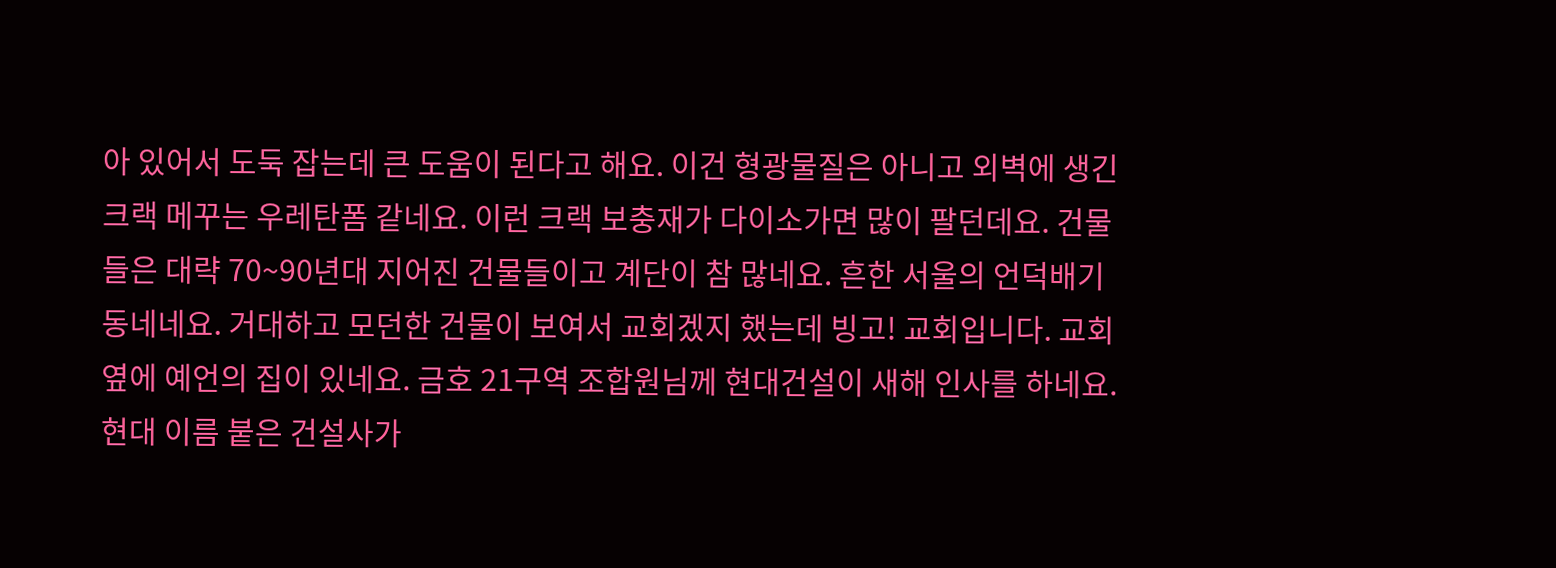아 있어서 도둑 잡는데 큰 도움이 된다고 해요. 이건 형광물질은 아니고 외벽에 생긴 크랙 메꾸는 우레탄폼 같네요. 이런 크랙 보충재가 다이소가면 많이 팔던데요. 건물들은 대략 70~90년대 지어진 건물들이고 계단이 참 많네요. 흔한 서울의 언덕배기 동네네요. 거대하고 모던한 건물이 보여서 교회겠지 했는데 빙고! 교회입니다. 교회 옆에 예언의 집이 있네요. 금호 21구역 조합원님께 현대건설이 새해 인사를 하네요. 현대 이름 붙은 건설사가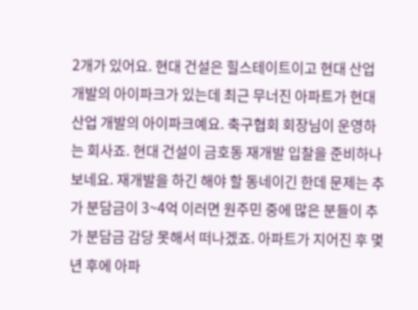2개가 있어요. 현대 건설은 힐스테이트이고 현대 산업 개발의 아이파크가 있는데 최근 무너진 아파트가 현대 산업 개발의 아이파크예요. 축구협회 회장님이 운영하는 회사죠. 현대 건설이 금호동 재개발 입찰을 준비하나 보네요. 재개발을 하긴 해야 할 동네이긴 한데 문제는 추가 분담금이 3~4억 이러면 원주민 중에 많은 분들이 추가 분담금 감당 못해서 떠나겠죠. 아파트가 지어진 후 몇년 후에 아파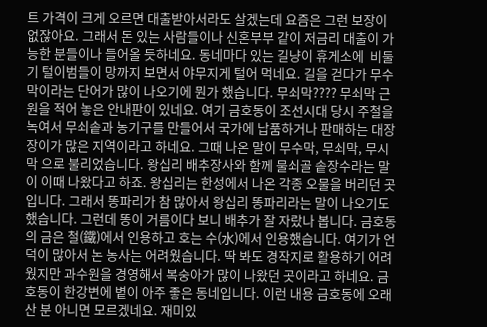트 가격이 크게 오르면 대출받아서라도 살겠는데 요즘은 그런 보장이 없잖아요. 그래서 돈 있는 사람들이나 신혼부부 같이 저금리 대출이 가능한 분들이나 들어올 듯하네요. 동네마다 있는 길냥이 휴게소에  비둘기 털이범들이 망까지 보면서 야무지게 털어 먹네요. 길을 걷다가 무수막이라는 단어가 많이 나오기에 뭔가 했습니다. 무쇠막???? 무쇠막 근원을 적어 놓은 안내판이 있네요. 여기 금호동이 조선시대 당시 주철을 녹여서 무쇠솥과 농기구를 만들어서 국가에 납품하거나 판매하는 대장장이가 많은 지역이라고 하네요. 그때 나온 말이 무수막, 무쇠막, 무시막 으로 불리었습니다. 왕십리 배추장사와 함께 물쇠골 솥장수라는 말이 이때 나왔다고 하죠. 왕십리는 한성에서 나온 각종 오물을 버리던 곳입니다. 그래서 똥파리가 참 많아서 왕십리 똥파리라는 말이 나오기도 했습니다. 그런데 똥이 거름이다 보니 배추가 잘 자랐나 봅니다. 금호동의 금은 철(鐵)에서 인용하고 호는 수(水)에서 인용했습니다. 여기가 언덕이 많아서 논 농사는 어려웠습니다. 딱 봐도 경작지로 활용하기 어려웠지만 과수원을 경영해서 복숭아가 많이 나왔던 곳이라고 하네요. 금호동이 한강변에 볕이 아주 좋은 동네입니다. 이런 내용 금호동에 오래 산 분 아니면 모르겠네요. 재미있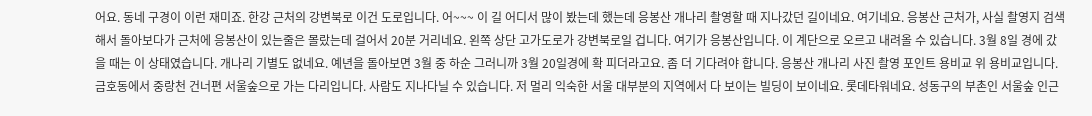어요. 동네 구경이 이런 재미죠. 한강 근처의 강변북로 이건 도로입니다. 어~~~ 이 길 어디서 많이 봤는데 했는데 응봉산 개나리 촬영할 때 지나갔던 길이네요. 여기네요. 응봉산 근처가, 사실 촬영지 검색해서 돌아보다가 근처에 응봉산이 있는줄은 몰랐는데 걸어서 20분 거리네요. 왼쪽 상단 고가도로가 강변북로일 겁니다. 여기가 응봉산입니다. 이 계단으로 오르고 내려올 수 있습니다. 3월 8일 경에 갔을 때는 이 상태였습니다. 개나리 기별도 없네요. 예년을 돌아보면 3월 중 하순 그러니까 3월 20일경에 확 피더라고요. 좀 더 기다려야 합니다. 응봉산 개나리 사진 촬영 포인트 용비교 위 용비교입니다. 금호동에서 중랑천 건너편 서울숲으로 가는 다리입니다. 사람도 지나다닐 수 있습니다. 저 멀리 익숙한 서울 대부분의 지역에서 다 보이는 빌딩이 보이네요. 롯데타워네요. 성동구의 부촌인 서울숲 인근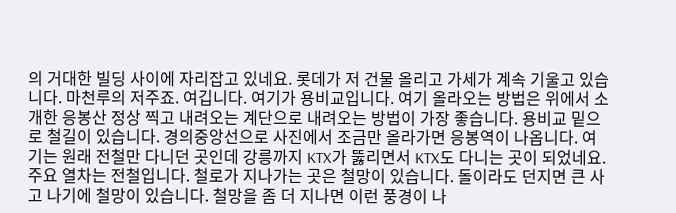의 거대한 빌딩 사이에 자리잡고 있네요. 롯데가 저 건물 올리고 가세가 계속 기울고 있습니다. 마천루의 저주죠. 여깁니다. 여기가 용비교입니다. 여기 올라오는 방법은 위에서 소개한 응봉산 정상 찍고 내려오는 계단으로 내려오는 방법이 가장 좋습니다. 용비교 밑으로 철길이 있습니다. 경의중앙선으로 사진에서 조금만 올라가면 응봉역이 나옵니다. 여기는 원래 전철만 다니던 곳인데 강릉까지 KTX가 뚫리면서 KTX도 다니는 곳이 되었네요. 주요 열차는 전철입니다. 철로가 지나가는 곳은 철망이 있습니다. 돌이라도 던지면 큰 사고 나기에 철망이 있습니다. 철망을 좀 더 지나면 이런 풍경이 나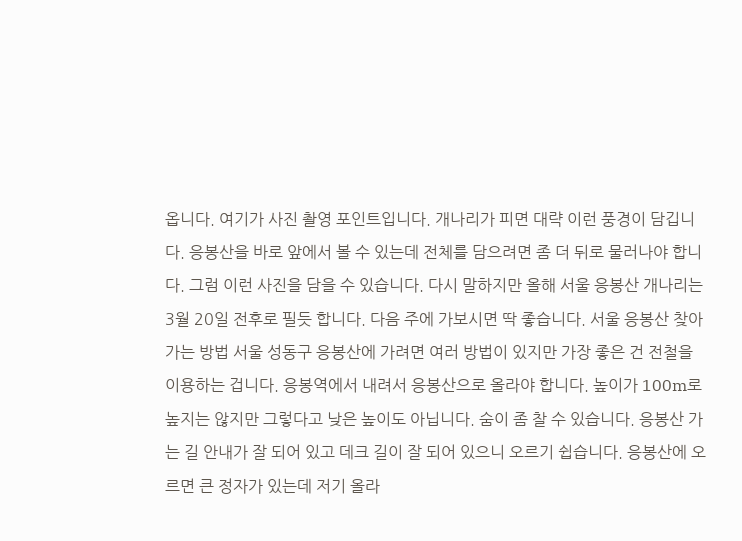옵니다. 여기가 사진 촬영 포인트입니다. 개나리가 피면 대략 이런 풍경이 담깁니다. 응봉산을 바로 앞에서 볼 수 있는데 전체를 담으려면 좀 더 뒤로 물러나야 합니다. 그럼 이런 사진을 담을 수 있습니다. 다시 말하지만 올해 서울 응봉산 개나리는 3월 20일 전후로 필듯 합니다. 다음 주에 가보시면 딱 좋습니다. 서울 응봉산 찾아가는 방법 서울 성동구 응봉산에 가려면 여러 방법이 있지만 가장 좋은 건 전철을 이용하는 겁니다. 응봉역에서 내려서 응봉산으로 올라야 합니다. 높이가 100m로 높지는 않지만 그렇다고 낮은 높이도 아닙니다. 숨이 좀 찰 수 있습니다. 응봉산 가는 길 안내가 잘 되어 있고 데크 길이 잘 되어 있으니 오르기 쉽습니다. 응봉산에 오르면 큰 정자가 있는데 저기 올라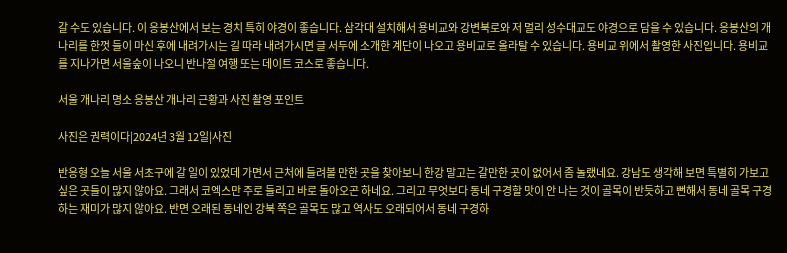갈 수도 있습니다. 이 응봉산에서 보는 경치 특히 야경이 좋습니다. 삼각대 설치해서 용비교와 강변북로와 저 멀리 성수대교도 야경으로 담을 수 있습니다. 응봉산의 개나리를 한껏 들이 마신 후에 내려가시는 길 따라 내려가시면 글 서두에 소개한 계단이 나오고 용비교로 올라탈 수 있습니다. 용비교 위에서 촬영한 사진입니다. 용비교를 지나가면 서울숲이 나오니 반나절 여행 또는 데이트 코스로 좋습니다.

서울 개나리 명소 응봉산 개나리 근황과 사진 촬영 포인트

사진은 권력이다|2024년 3월 12일|사진

반응형 오늘 서울 서초구에 갈 일이 있었데 가면서 근처에 들려볼 만한 곳을 찾아보니 한강 말고는 갈만한 곳이 없어서 좀 놀랬네요. 강남도 생각해 보면 특별히 가보고 싶은 곳들이 많지 않아요. 그래서 코엑스만 주로 들리고 바로 돌아오곤 하네요. 그리고 무엇보다 동네 구경할 맛이 안 나는 것이 골목이 반듯하고 뻔해서 동네 골목 구경하는 재미가 많지 않아요. 반면 오래된 동네인 강북 쪽은 골목도 많고 역사도 오래되어서 동네 구경하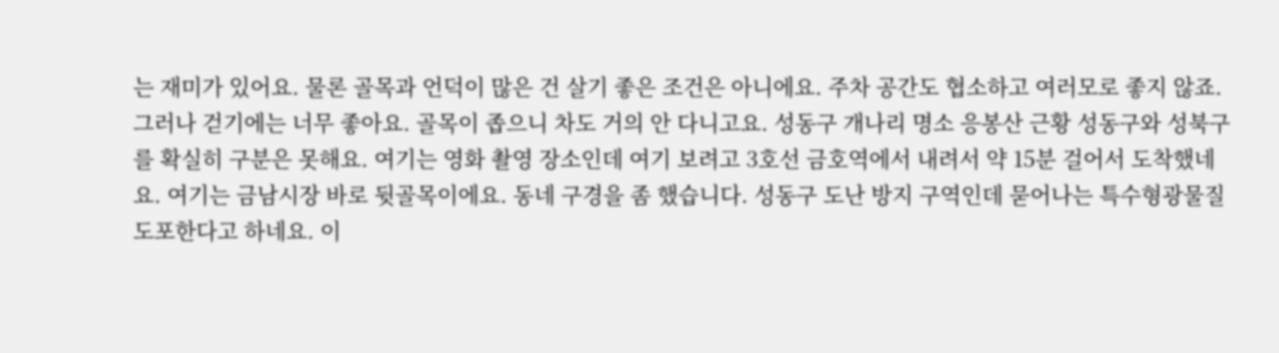는 재미가 있어요. 물론 골목과 언덕이 많은 건 살기 좋은 조건은 아니에요. 주차 공간도 협소하고 여러모로 좋지 않죠. 그러나 걷기에는 너무 좋아요. 골목이 좁으니 차도 거의 안 다니고요. 성동구 개나리 명소 응봉산 근황 성동구와 성북구를 확실히 구분은 못해요. 여기는 영화 촬영 장소인데 여기 보려고 3호선 금호역에서 내려서 약 15분 걸어서 도착했네요. 여기는 금남시장 바로 뒷골목이에요. 동네 구경을 좀 했습니다. 성동구 도난 방지 구역인데 묻어나는 특수형광물질 도포한다고 하네요. 이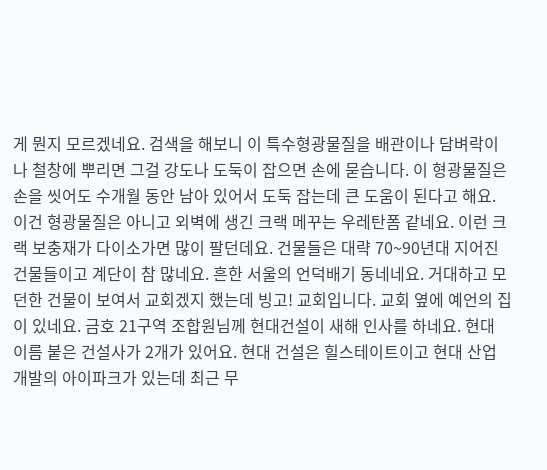게 뭔지 모르겠네요. 검색을 해보니 이 특수형광물질을 배관이나 담벼락이나 철창에 뿌리면 그걸 강도나 도둑이 잡으면 손에 묻습니다. 이 형광물질은 손을 씻어도 수개월 동안 남아 있어서 도둑 잡는데 큰 도움이 된다고 해요. 이건 형광물질은 아니고 외벽에 생긴 크랙 메꾸는 우레탄폼 같네요. 이런 크랙 보충재가 다이소가면 많이 팔던데요. 건물들은 대략 70~90년대 지어진 건물들이고 계단이 참 많네요. 흔한 서울의 언덕배기 동네네요. 거대하고 모던한 건물이 보여서 교회겠지 했는데 빙고! 교회입니다. 교회 옆에 예언의 집이 있네요. 금호 21구역 조합원님께 현대건설이 새해 인사를 하네요. 현대 이름 붙은 건설사가 2개가 있어요. 현대 건설은 힐스테이트이고 현대 산업 개발의 아이파크가 있는데 최근 무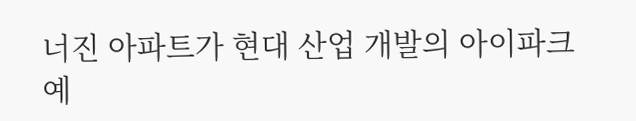너진 아파트가 현대 산업 개발의 아이파크예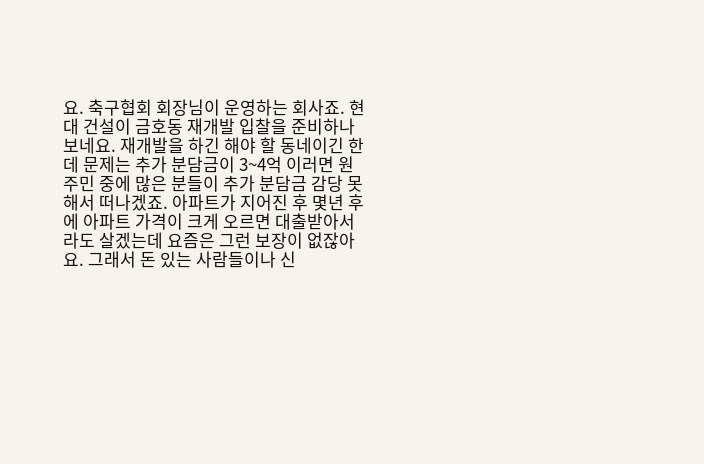요. 축구협회 회장님이 운영하는 회사죠. 현대 건설이 금호동 재개발 입찰을 준비하나 보네요. 재개발을 하긴 해야 할 동네이긴 한데 문제는 추가 분담금이 3~4억 이러면 원주민 중에 많은 분들이 추가 분담금 감당 못해서 떠나겠죠. 아파트가 지어진 후 몇년 후에 아파트 가격이 크게 오르면 대출받아서라도 살겠는데 요즘은 그런 보장이 없잖아요. 그래서 돈 있는 사람들이나 신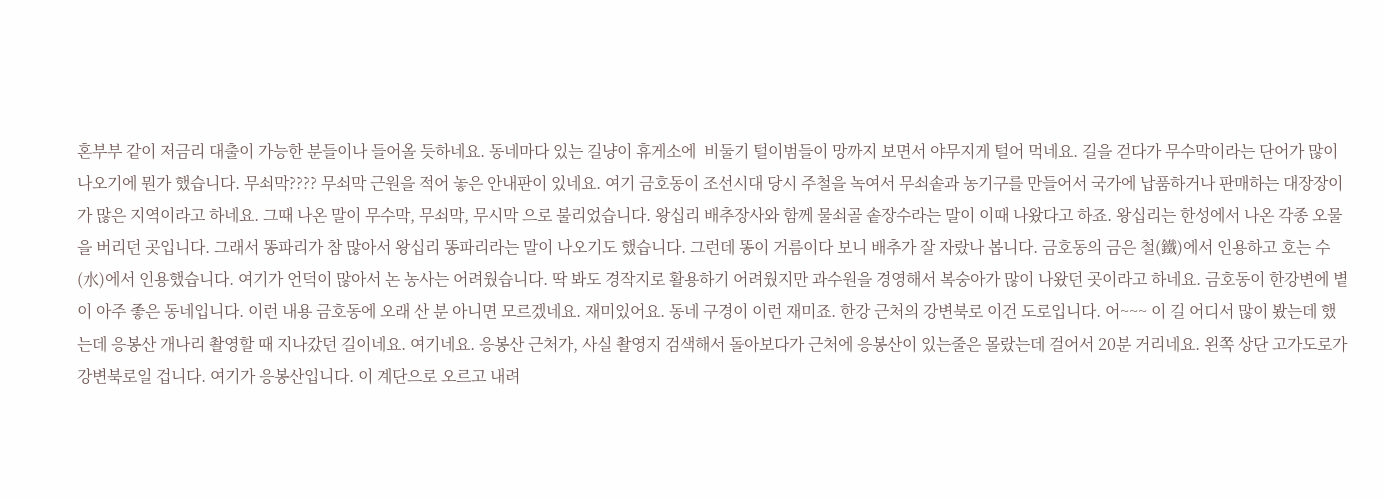혼부부 같이 저금리 대출이 가능한 분들이나 들어올 듯하네요. 동네마다 있는 길냥이 휴게소에  비둘기 털이범들이 망까지 보면서 야무지게 털어 먹네요. 길을 걷다가 무수막이라는 단어가 많이 나오기에 뭔가 했습니다. 무쇠막???? 무쇠막 근원을 적어 놓은 안내판이 있네요. 여기 금호동이 조선시대 당시 주철을 녹여서 무쇠솥과 농기구를 만들어서 국가에 납품하거나 판매하는 대장장이가 많은 지역이라고 하네요. 그때 나온 말이 무수막, 무쇠막, 무시막 으로 불리었습니다. 왕십리 배추장사와 함께 물쇠골 솥장수라는 말이 이때 나왔다고 하죠. 왕십리는 한성에서 나온 각종 오물을 버리던 곳입니다. 그래서 똥파리가 참 많아서 왕십리 똥파리라는 말이 나오기도 했습니다. 그런데 똥이 거름이다 보니 배추가 잘 자랐나 봅니다. 금호동의 금은 철(鐵)에서 인용하고 호는 수(水)에서 인용했습니다. 여기가 언덕이 많아서 논 농사는 어려웠습니다. 딱 봐도 경작지로 활용하기 어려웠지만 과수원을 경영해서 복숭아가 많이 나왔던 곳이라고 하네요. 금호동이 한강변에 볕이 아주 좋은 동네입니다. 이런 내용 금호동에 오래 산 분 아니면 모르겠네요. 재미있어요. 동네 구경이 이런 재미죠. 한강 근처의 강변북로 이건 도로입니다. 어~~~ 이 길 어디서 많이 봤는데 했는데 응봉산 개나리 촬영할 때 지나갔던 길이네요. 여기네요. 응봉산 근처가, 사실 촬영지 검색해서 돌아보다가 근처에 응봉산이 있는줄은 몰랐는데 걸어서 20분 거리네요. 왼쪽 상단 고가도로가 강변북로일 겁니다. 여기가 응봉산입니다. 이 계단으로 오르고 내려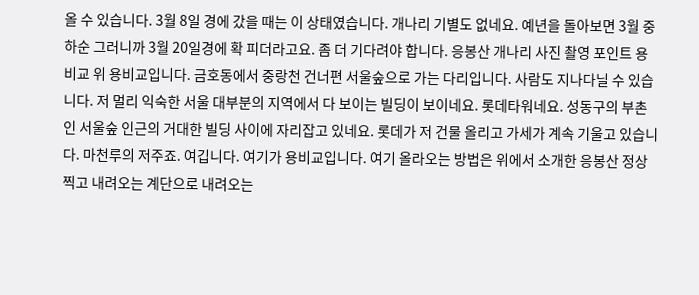올 수 있습니다. 3월 8일 경에 갔을 때는 이 상태였습니다. 개나리 기별도 없네요. 예년을 돌아보면 3월 중 하순 그러니까 3월 20일경에 확 피더라고요. 좀 더 기다려야 합니다. 응봉산 개나리 사진 촬영 포인트 용비교 위 용비교입니다. 금호동에서 중랑천 건너편 서울숲으로 가는 다리입니다. 사람도 지나다닐 수 있습니다. 저 멀리 익숙한 서울 대부분의 지역에서 다 보이는 빌딩이 보이네요. 롯데타워네요. 성동구의 부촌인 서울숲 인근의 거대한 빌딩 사이에 자리잡고 있네요. 롯데가 저 건물 올리고 가세가 계속 기울고 있습니다. 마천루의 저주죠. 여깁니다. 여기가 용비교입니다. 여기 올라오는 방법은 위에서 소개한 응봉산 정상 찍고 내려오는 계단으로 내려오는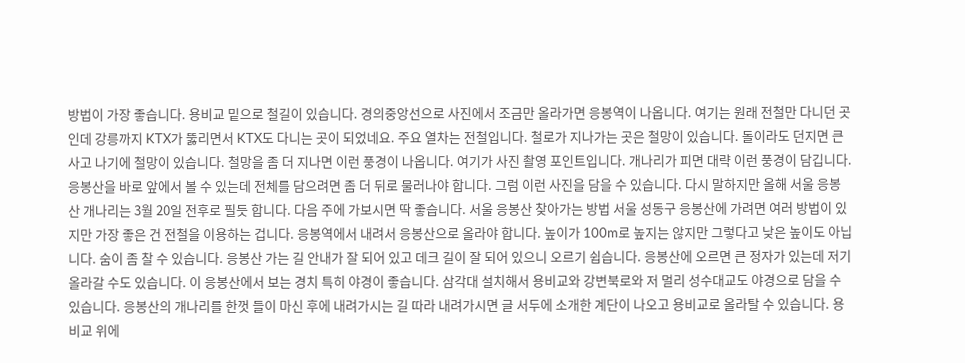방법이 가장 좋습니다. 용비교 밑으로 철길이 있습니다. 경의중앙선으로 사진에서 조금만 올라가면 응봉역이 나옵니다. 여기는 원래 전철만 다니던 곳인데 강릉까지 KTX가 뚫리면서 KTX도 다니는 곳이 되었네요. 주요 열차는 전철입니다. 철로가 지나가는 곳은 철망이 있습니다. 돌이라도 던지면 큰 사고 나기에 철망이 있습니다. 철망을 좀 더 지나면 이런 풍경이 나옵니다. 여기가 사진 촬영 포인트입니다. 개나리가 피면 대략 이런 풍경이 담깁니다. 응봉산을 바로 앞에서 볼 수 있는데 전체를 담으려면 좀 더 뒤로 물러나야 합니다. 그럼 이런 사진을 담을 수 있습니다. 다시 말하지만 올해 서울 응봉산 개나리는 3월 20일 전후로 필듯 합니다. 다음 주에 가보시면 딱 좋습니다. 서울 응봉산 찾아가는 방법 서울 성동구 응봉산에 가려면 여러 방법이 있지만 가장 좋은 건 전철을 이용하는 겁니다. 응봉역에서 내려서 응봉산으로 올라야 합니다. 높이가 100m로 높지는 않지만 그렇다고 낮은 높이도 아닙니다. 숨이 좀 찰 수 있습니다. 응봉산 가는 길 안내가 잘 되어 있고 데크 길이 잘 되어 있으니 오르기 쉽습니다. 응봉산에 오르면 큰 정자가 있는데 저기 올라갈 수도 있습니다. 이 응봉산에서 보는 경치 특히 야경이 좋습니다. 삼각대 설치해서 용비교와 강변북로와 저 멀리 성수대교도 야경으로 담을 수 있습니다. 응봉산의 개나리를 한껏 들이 마신 후에 내려가시는 길 따라 내려가시면 글 서두에 소개한 계단이 나오고 용비교로 올라탈 수 있습니다. 용비교 위에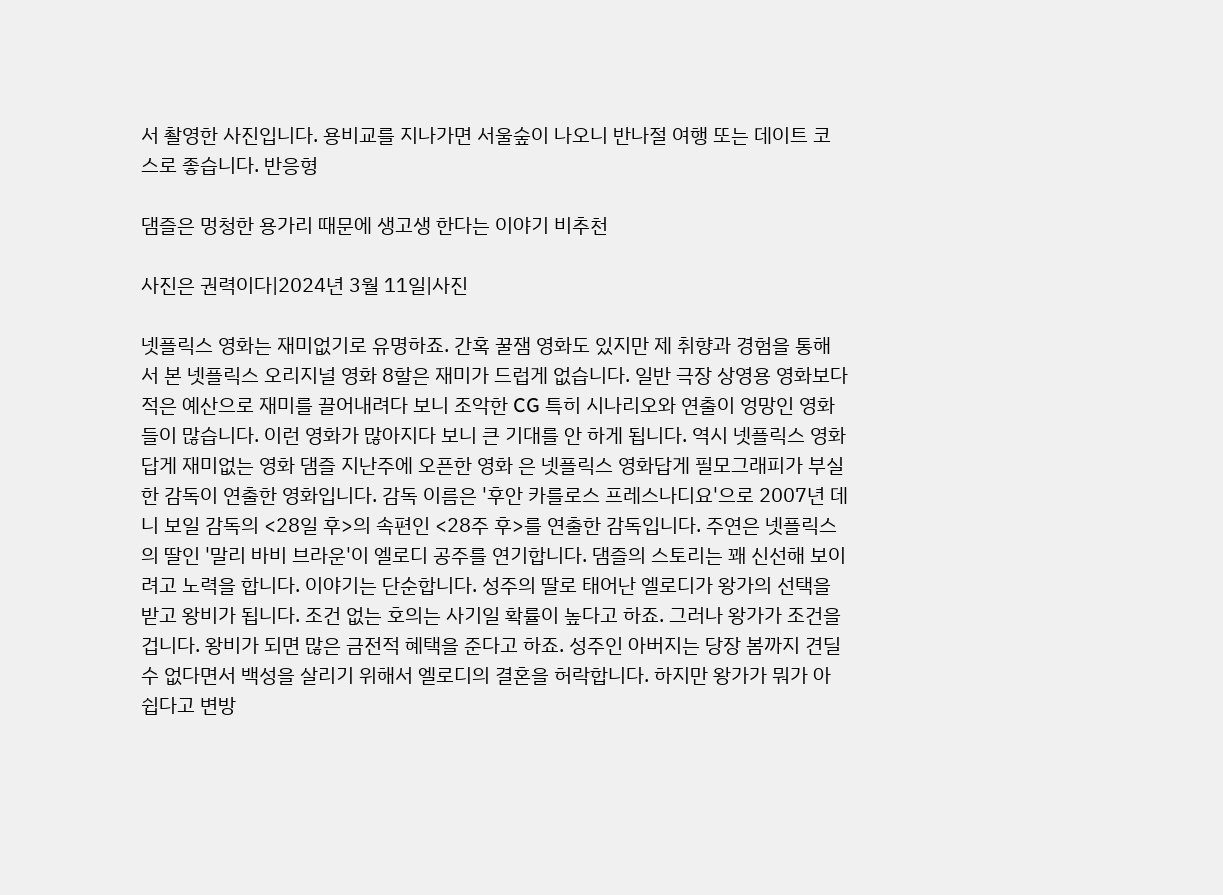서 촬영한 사진입니다. 용비교를 지나가면 서울숲이 나오니 반나절 여행 또는 데이트 코스로 좋습니다. 반응형

댐즐은 멍청한 용가리 때문에 생고생 한다는 이야기 비추천

사진은 권력이다|2024년 3월 11일|사진

넷플릭스 영화는 재미없기로 유명하죠. 간혹 꿀잼 영화도 있지만 제 취향과 경험을 통해서 본 넷플릭스 오리지널 영화 8할은 재미가 드럽게 없습니다. 일반 극장 상영용 영화보다 적은 예산으로 재미를 끌어내려다 보니 조악한 CG 특히 시나리오와 연출이 엉망인 영화들이 많습니다. 이런 영화가 많아지다 보니 큰 기대를 안 하게 됩니다. 역시 넷플릭스 영화 답게 재미없는 영화 댐즐 지난주에 오픈한 영화 은 넷플릭스 영화답게 필모그래피가 부실한 감독이 연출한 영화입니다. 감독 이름은 '후안 카를로스 프레스나디요'으로 2007년 데니 보일 감독의 <28일 후>의 속편인 <28주 후>를 연출한 감독입니다. 주연은 넷플릭스의 딸인 '말리 바비 브라운'이 엘로디 공주를 연기합니다. 댐즐의 스토리는 꽤 신선해 보이려고 노력을 합니다. 이야기는 단순합니다. 성주의 딸로 태어난 엘로디가 왕가의 선택을 받고 왕비가 됩니다. 조건 없는 호의는 사기일 확률이 높다고 하죠. 그러나 왕가가 조건을 겁니다. 왕비가 되면 많은 금전적 혜택을 준다고 하죠. 성주인 아버지는 당장 봄까지 견딜 수 없다면서 백성을 살리기 위해서 엘로디의 결혼을 허락합니다. 하지만 왕가가 뭐가 아쉽다고 변방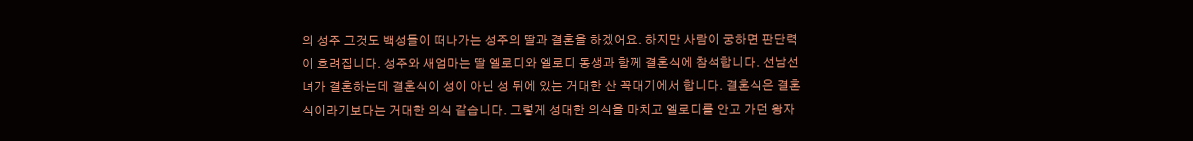의 성주 그것도 백성들이 떠나가는 성주의 딸과 결혼을 하겠어요. 하지만 사람이 궁하면 판단력이 흐려집니다. 성주와 새엄마는 딸 엘로디와 엘로디 동생과 함께 결혼식에 참석합니다. 선남선녀가 결혼하는데 결혼식이 성이 아닌 성 뒤에 있는 거대한 산 꼭대기에서 합니다. 결혼식은 결혼식이라기보다는 거대한 의식 같습니다. 그렇게 성대한 의식을 마치고 엘로디를 안고 가던 왕자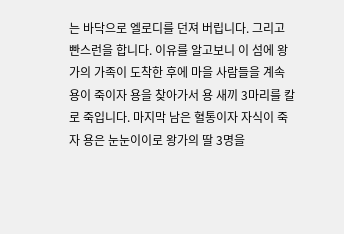는 바닥으로 엘로디를 던져 버립니다. 그리고 빤스런을 합니다. 이유를 알고보니 이 섬에 왕가의 가족이 도착한 후에 마을 사람들을 계속 용이 죽이자 용을 찾아가서 용 새끼 3마리를 칼로 죽입니다. 마지막 남은 혈통이자 자식이 죽자 용은 눈눈이이로 왕가의 딸 3명을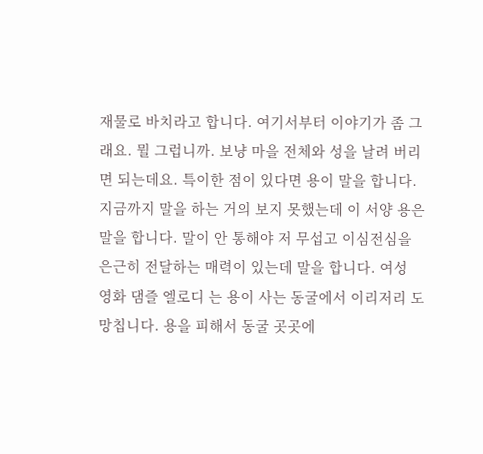재물로 바치라고 합니다. 여기서부터 이야기가 좀 그래요. 뭘 그럽니까. 보냥 마을 전체와 성을 날려 버리면 되는데요. 특이한 점이 있다면 용이 말을 합니다. 지금까지 말을 하는 거의 보지 못했는데 이 서양 용은 말을 합니다. 말이 안 통해야 저 무섭고 이심전심을 은근히 전달하는 매력이 있는데 말을 합니다. 여성 영화 댐즐 엘로디 는 용이 사는 동굴에서 이리저리 도망칩니다. 용을 피해서 동굴 곳곳에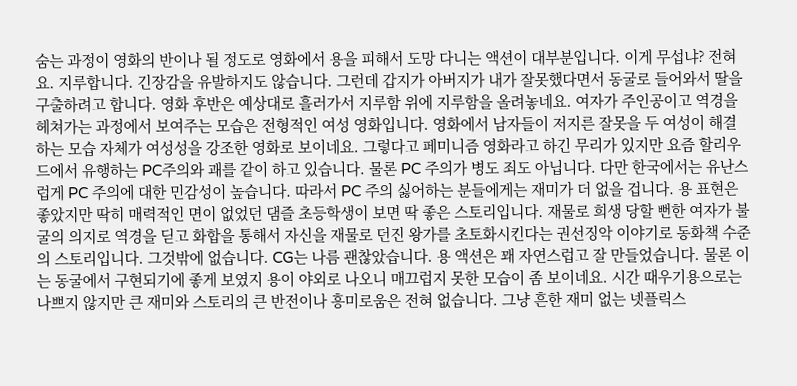숨는 과정이 영화의 반이나 될 정도로 영화에서 용을 피해서 도망 다니는 액션이 대부분입니다. 이게 무섭냐? 전혀요. 지루합니다. 긴장감을 유발하지도 않습니다. 그런데 갑지가 아버지가 내가 잘못했다면서 동굴로 들어와서 딸을 구출하려고 합니다. 영화 후반은 예상대로 흘러가서 지루함 위에 지루함을 올려놓네요. 여자가 주인공이고 역경을 헤쳐가는 과정에서 보여주는 모습은 전형적인 여성 영화입니다. 영화에서 남자들이 저지른 잘못을 두 여성이 해결하는 모습 자체가 여성성을 강조한 영화로 보이네요. 그렇다고 페미니즘 영화라고 하긴 무리가 있지만 요즘 할리우드에서 유행하는 PC주의와 괘를 같이 하고 있습니다. 물론 PC 주의가 병도 죄도 아닙니다. 다만 한국에서는 유난스럽게 PC 주의에 대한 민감성이 높습니다. 따라서 PC 주의 싫어하는 분들에게는 재미가 더 없을 겁니다. 용 표현은 좋았지만 딱히 매력적인 면이 없었던 댐즐 초등학생이 보면 딱 좋은 스토리입니다. 재물로 희생 당할 뻔한 여자가 불굴의 의지로 역경을 딛고 화합을 통해서 자신을 재물로 던진 왕가를 초토화시킨다는 권선징악 이야기로 동화책 수준의 스토리입니다. 그것밖에 없습니다. CG는 나름 괜찮았습니다. 용 액션은 꽤 자연스럽고 잘 만들었습니다. 물론 이는 동굴에서 구현되기에 좋게 보였지 용이 야외로 나오니 매끄럽지 못한 모습이 좀 보이네요. 시간 때우기용으로는 나쁘지 않지만 큰 재미와 스토리의 큰 반전이나 흥미로움은 전혀 없습니다. 그냥 흔한 재미 없는 넷플릭스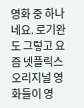영화 중 하나네요. 로기완도 그렇고 요즘 넷플릭스 오리지널 영화들이 영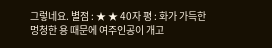그렇네요. 별점 : ★ ★ 40자 평 : 화가 가득한 멍청한 용 때문에 여주인공이 개고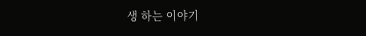생 하는 이야기